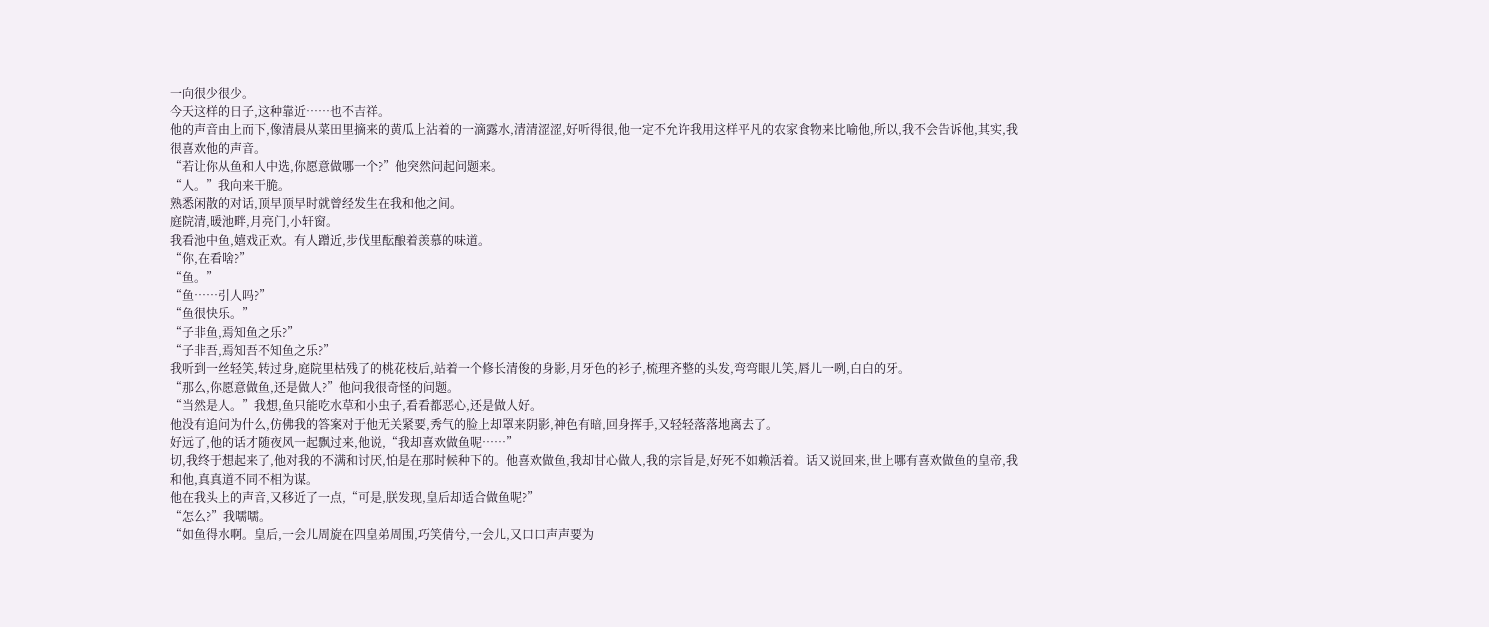一向很少很少。
今天这样的日子,这种靠近……也不吉祥。
他的声音由上而下,像清晨从菜田里摘来的黄瓜上沾着的一滴露水,清清涩涩,好听得很,他一定不允许我用这样平凡的农家食物来比喻他,所以,我不会告诉他,其实,我很喜欢他的声音。
“若让你从鱼和人中选,你愿意做哪一个?”他突然问起问题来。
“人。”我向来干脆。
熟悉闲散的对话,顶早顶早时就曾经发生在我和他之间。
庭院清,暖池畔,月亮门,小轩窗。
我看池中鱼,嬉戏正欢。有人蹭近,步伐里酝酿着羡慕的味道。
“你,在看啥?”
“鱼。”
“鱼……引人吗?”
“鱼很快乐。”
“子非鱼,焉知鱼之乐?”
“子非吾,焉知吾不知鱼之乐?”
我听到一丝轻笑,转过身,庭院里枯残了的桃花枝后,站着一个修长清俊的身影,月牙色的衫子,梳理齐整的头发,弯弯眼儿笑,唇儿一咧,白白的牙。
“那么,你愿意做鱼,还是做人?”他问我很奇怪的问题。
“当然是人。”我想,鱼只能吃水草和小虫子,看看都恶心,还是做人好。
他没有追问为什么,仿佛我的答案对于他无关紧要,秀气的脸上却罩来阴影,神色有暗,回身挥手,又轻轻落落地离去了。
好远了,他的话才随夜风一起飘过来,他说,“我却喜欢做鱼呢……”
切,我终于想起来了,他对我的不满和讨厌,怕是在那时候种下的。他喜欢做鱼,我却甘心做人,我的宗旨是,好死不如赖活着。话又说回来,世上哪有喜欢做鱼的皇帝,我和他,真真道不同不相为谋。
他在我头上的声音,又移近了一点,“可是,朕发现,皇后却适合做鱼呢?”
“怎么?”我嚅嚅。
“如鱼得水啊。皇后,一会儿周旋在四皇弟周围,巧笑倩兮,一会儿,又口口声声要为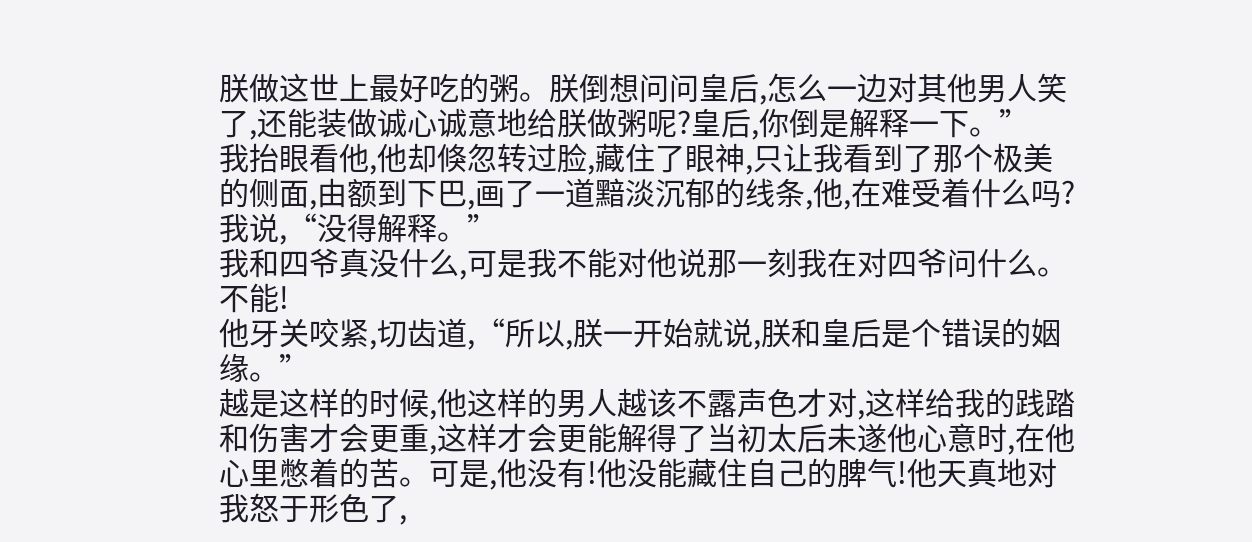朕做这世上最好吃的粥。朕倒想问问皇后,怎么一边对其他男人笑了,还能装做诚心诚意地给朕做粥呢?皇后,你倒是解释一下。”
我抬眼看他,他却倏忽转过脸,藏住了眼神,只让我看到了那个极美的侧面,由额到下巴,画了一道黯淡沉郁的线条,他,在难受着什么吗?
我说,“没得解释。”
我和四爷真没什么,可是我不能对他说那一刻我在对四爷问什么。
不能!
他牙关咬紧,切齿道,“所以,朕一开始就说,朕和皇后是个错误的姻缘。”
越是这样的时候,他这样的男人越该不露声色才对,这样给我的践踏和伤害才会更重,这样才会更能解得了当初太后未遂他心意时,在他心里憋着的苦。可是,他没有!他没能藏住自己的脾气!他天真地对我怒于形色了,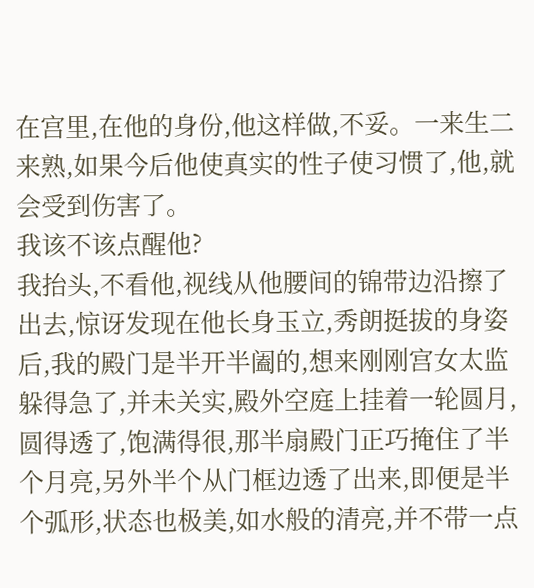在宫里,在他的身份,他这样做,不妥。一来生二来熟,如果今后他使真实的性子使习惯了,他,就会受到伤害了。
我该不该点醒他?
我抬头,不看他,视线从他腰间的锦带边沿擦了出去,惊讶发现在他长身玉立,秀朗挺拔的身姿后,我的殿门是半开半阖的,想来刚刚宫女太监躲得急了,并未关实,殿外空庭上挂着一轮圆月,圆得透了,饱满得很,那半扇殿门正巧掩住了半个月亮,另外半个从门框边透了出来,即便是半个弧形,状态也极美,如水般的清亮,并不带一点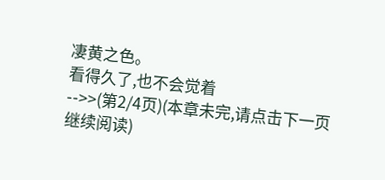凄黄之色。
看得久了,也不会觉着
-->>(第2/4页)(本章未完,请点击下一页继续阅读)